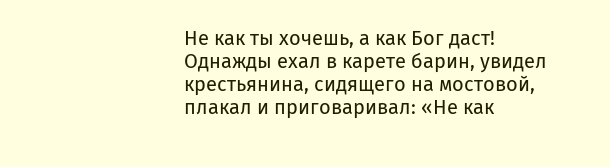Не как ты хочешь, а как Бог даст!
Однажды ехал в карете барин, увидел крестьянина, сидящего на мостовой, плакал и приговаривал: «Не как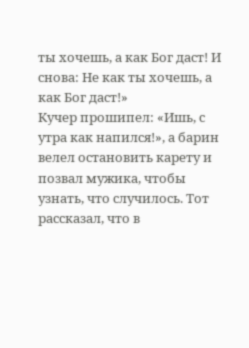ты хочешь, а как Бог даст! И снова: Не как ты хочешь, а как Бог даст!»
Кучер прошипел: «Ишь, с утра как напился!», а барин велел остановить карету и позвал мужика, чтобы узнать, что случилось. Тот рассказал, что в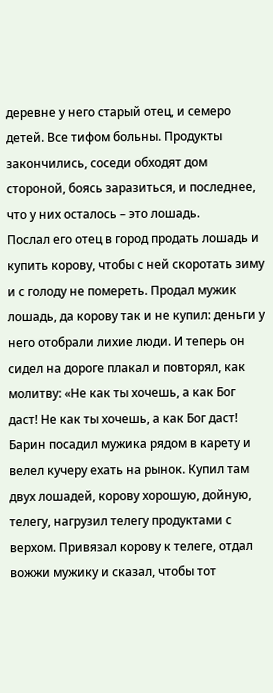деревне у него старый отец, и семеро детей. Все тифом больны. Продукты закончились, соседи обходят дом стороной, боясь заразиться, и последнее, что у них осталось – это лошадь.
Послал его отец в город продать лошадь и купить корову, чтобы с ней скоротать зиму и с голоду не помереть. Продал мужик лошадь, да корову так и не купил: деньги у него отобрали лихие люди. И теперь он сидел на дороге плакал и повторял, как молитву: «Не как ты хочешь, а как Бог даст! Не как ты хочешь, а как Бог даст!
Барин посадил мужика рядом в карету и велел кучеру ехать на рынок. Купил там двух лошадей, корову хорошую, дойную, телегу, нагрузил телегу продуктами с верхом. Привязал корову к телеге, отдал вожжи мужику и сказал, чтобы тот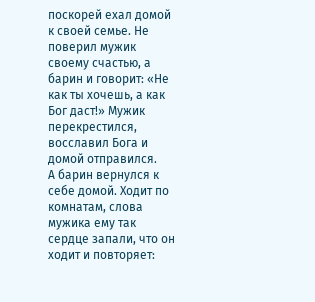поскорей ехал домой к своей семье. Не поверил мужик своему счастью, а барин и говорит: «Не как ты хочешь, а как Бог даст!» Мужик перекрестился, восславил Бога и домой отправился.
А барин вернулся к себе домой. Ходит по комнатам, слова мужика ему так сердце запали, что он ходит и повторяет: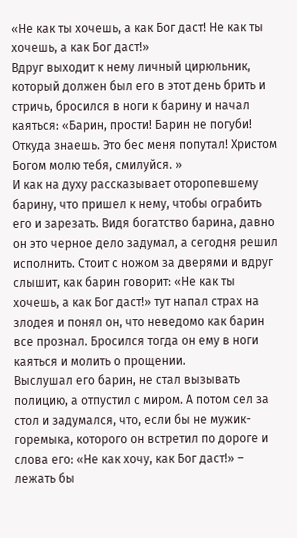«Не как ты хочешь, а как Бог даст! Не как ты хочешь, а как Бог даст!»
Вдруг выходит к нему личный цирюльник, который должен был его в этот день брить и стричь, бросился в ноги к барину и начал каяться: «Барин, прости! Барин не погуби! Откуда знаешь. Это бес меня попутал! Христом Богом молю тебя, смилуйся. »
И как на духу рассказывает оторопевшему барину, что пришел к нему, чтобы ограбить его и зарезать. Видя богатство барина, давно он это черное дело задумал, а сегодня решил исполнить. Стоит с ножом за дверями и вдруг слышит, как барин говорит: «Не как ты хочешь, а как Бог даст!» тут напал страх на злодея и понял он, что неведомо как барин все прознал. Бросился тогда он ему в ноги каяться и молить о прощении.
Выслушал его барин, не стал вызывать полицию, а отпустил с миром. А потом сел за стол и задумался, что, если бы не мужик-горемыка, которого он встретил по дороге и слова его: «Не как хочу, как Бог даст!» – лежать бы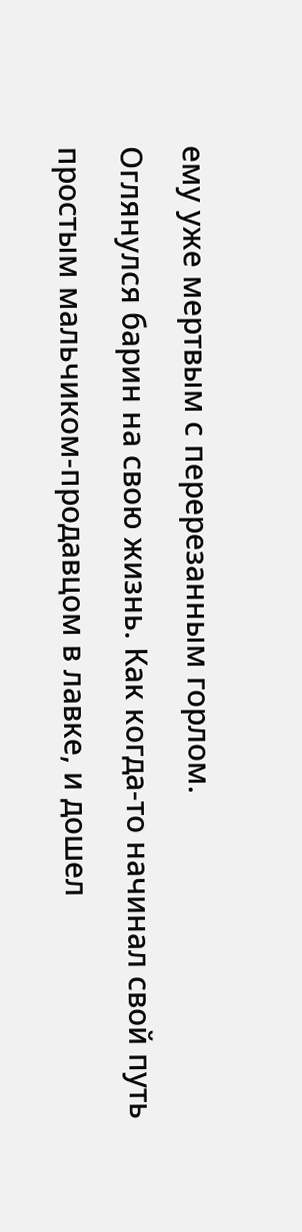ему уже мертвым с перерезанным горлом.
Оглянулся барин на свою жизнь. Как когда-то начинал свой путь простым мальчиком-продавцом в лавке, и дошел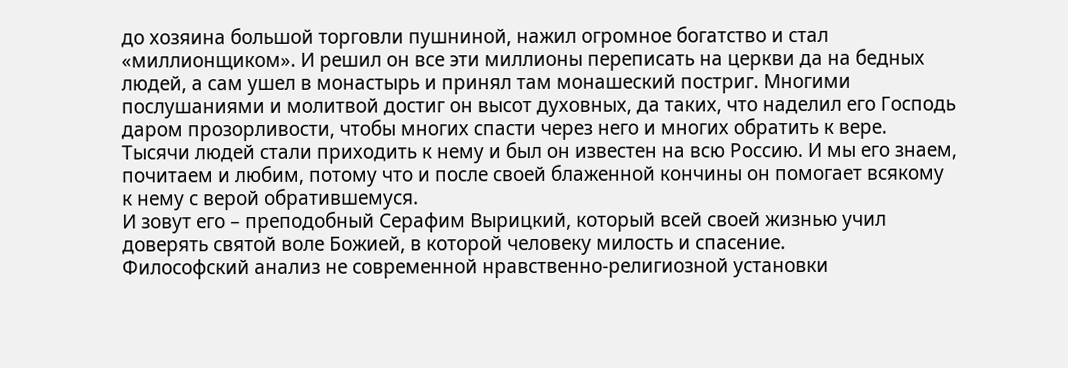до хозяина большой торговли пушниной, нажил огромное богатство и стал «миллионщиком». И решил он все эти миллионы переписать на церкви да на бедных людей, а сам ушел в монастырь и принял там монашеский постриг. Многими послушаниями и молитвой достиг он высот духовных, да таких, что наделил его Господь даром прозорливости, чтобы многих спасти через него и многих обратить к вере. Тысячи людей стали приходить к нему и был он известен на всю Россию. И мы его знаем, почитаем и любим, потому что и после своей блаженной кончины он помогает всякому к нему с верой обратившемуся.
И зовут его – преподобный Серафим Вырицкий, который всей своей жизнью учил доверять святой воле Божией, в которой человеку милость и спасение.
Философский анализ не современной нравственно-религиозной установки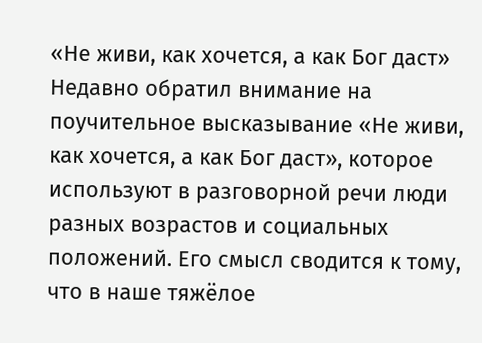«Не живи, как хочется, а как Бог даст»
Недавно обратил внимание на поучительное высказывание «Не живи, как хочется, а как Бог даст», которое используют в разговорной речи люди разных возрастов и социальных положений. Его смысл сводится к тому, что в наше тяжёлое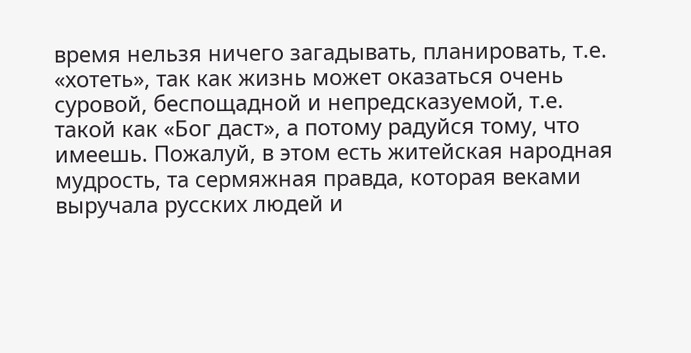время нельзя ничего загадывать, планировать, т.е. «хотеть», так как жизнь может оказаться очень суровой, беспощадной и непредсказуемой, т.е. такой как «Бог даст», а потому радуйся тому, что имеешь. Пожалуй, в этом есть житейская народная мудрость, та сермяжная правда, которая веками выручала русских людей и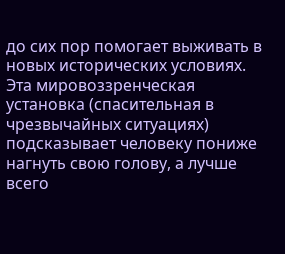до сих пор помогает выживать в новых исторических условиях.
Эта мировоззренческая установка (спасительная в чрезвычайных ситуациях) подсказывает человеку пониже нагнуть свою голову, а лучше всего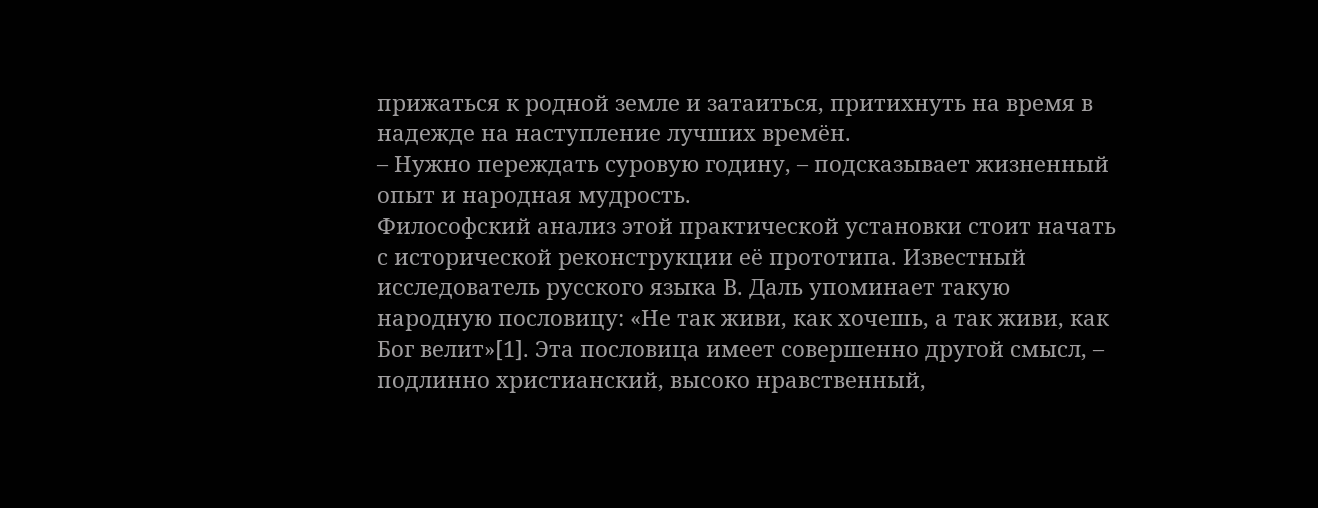прижаться к родной земле и затаиться, притихнуть на время в надежде на наступление лучших времён.
– Нужно переждать суровую годину, – подсказывает жизненный опыт и народная мудрость.
Философский анализ этой практической установки стоит начать с исторической реконструкции её прототипа. Известный исследователь русского языка В. Даль упоминает такую народную пословицу: «Не так живи, как хочешь, а так живи, как Бог велит»[1]. Эта пословица имеет совершенно другой смысл, – подлинно христианский, высоко нравственный,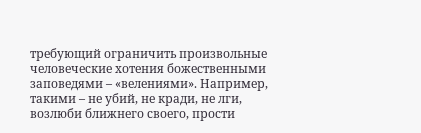требующий ограничить произвольные человеческие хотения божественными заповедями – «велениями». Например, такими – не убий, не кради, не лги, возлюби ближнего своего, прости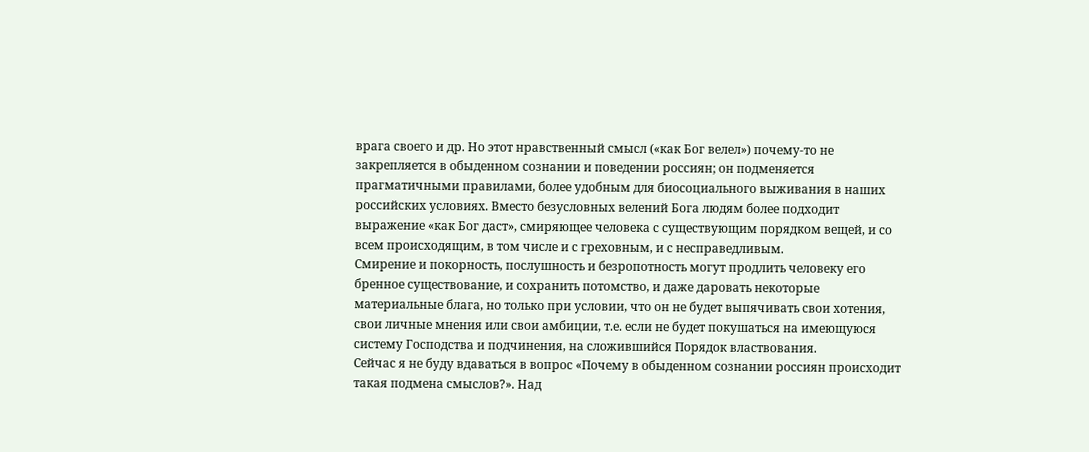врага своего и др. Но этот нравственный смысл («как Бог велел») почему-то не закрепляется в обыденном сознании и поведении россиян; он подменяется прагматичными правилами, более удобным для биосоциального выживания в наших российских условиях. Вместо безусловных велений Бога людям более подходит выражение «как Бог даст», смиряющее человека с существующим порядком вещей, и со всем происходящим, в том числе и с греховным, и с несправедливым.
Смирение и покорность, послушность и безропотность могут продлить человеку его бренное существование, и сохранить потомство, и даже даровать некоторые материальные блага, но только при условии, что он не будет выпячивать свои хотения, свои личные мнения или свои амбиции, т.е. если не будет покушаться на имеющуюся систему Господства и подчинения, на сложившийся Порядок властвования.
Сейчас я не буду вдаваться в вопрос «Почему в обыденном сознании россиян происходит такая подмена смыслов?». Над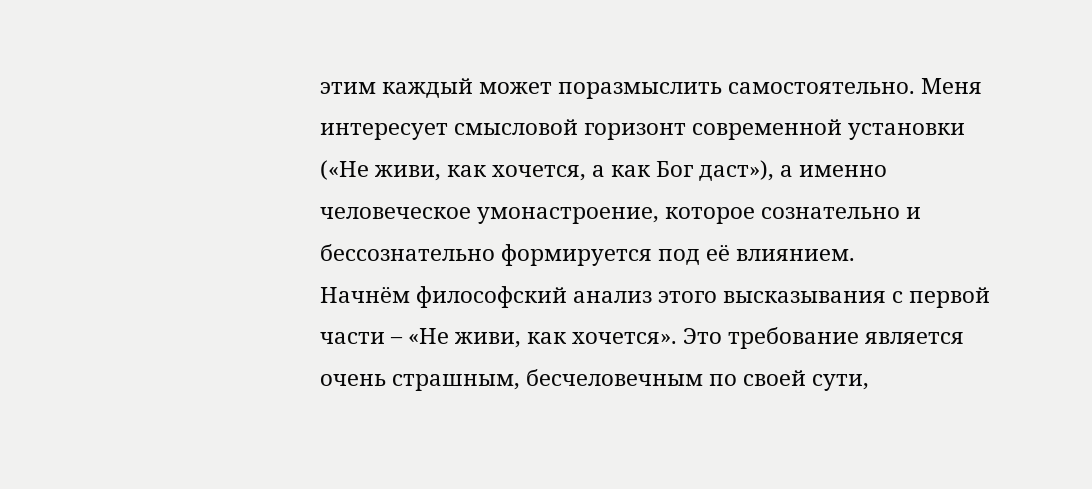этим каждый может поразмыслить самостоятельно. Меня интересует смысловой горизонт современной установки («Не живи, как хочется, а как Бог даст»), а именно человеческое умонастроение, которое сознательно и бессознательно формируется под её влиянием.
Начнём философский анализ этого высказывания с первой части – «Не живи, как хочется». Это требование является очень страшным, бесчеловечным по своей сути,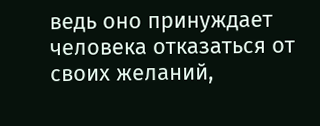ведь оно принуждает человека отказаться от своих желаний,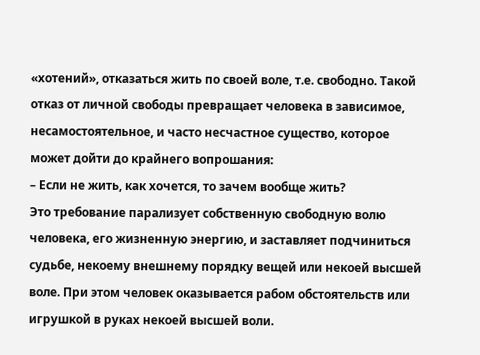«хотений», отказаться жить по своей воле, т.е. свободно. Такой отказ от личной свободы превращает человека в зависимое, несамостоятельное, и часто несчастное существо, которое может дойти до крайнего вопрошания:
– Если не жить, как хочется, то зачем вообще жить?
Это требование парализует собственную свободную волю человека, его жизненную энергию, и заставляет подчиниться судьбе, некоему внешнему порядку вещей или некоей высшей воле. При этом человек оказывается рабом обстоятельств или игрушкой в руках некоей высшей воли.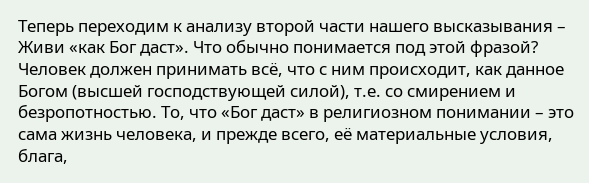Теперь переходим к анализу второй части нашего высказывания – Живи «как Бог даст». Что обычно понимается под этой фразой? Человек должен принимать всё, что с ним происходит, как данное Богом (высшей господствующей силой), т.е. со смирением и безропотностью. То, что «Бог даст» в религиозном понимании – это сама жизнь человека, и прежде всего, её материальные условия, блага,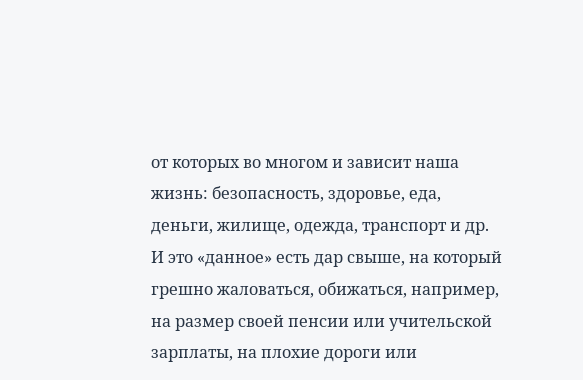от которых во многом и зависит наша жизнь: безопасность, здоровье, еда, деньги, жилище, одежда, транспорт и др. И это «данное» есть дар свыше, на который грешно жаловаться, обижаться, например, на размер своей пенсии или учительской зарплаты, на плохие дороги или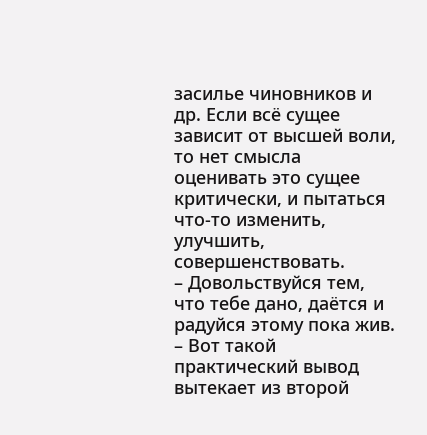засилье чиновников и др. Если всё сущее зависит от высшей воли, то нет смысла оценивать это сущее критически, и пытаться что-то изменить, улучшить, совершенствовать.
– Довольствуйся тем, что тебе дано, даётся и радуйся этому пока жив. – Вот такой практический вывод вытекает из второй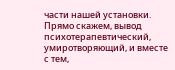части нашей установки. Прямо скажем, вывод психотерапевтический, умиротворяющий, и вместе с тем,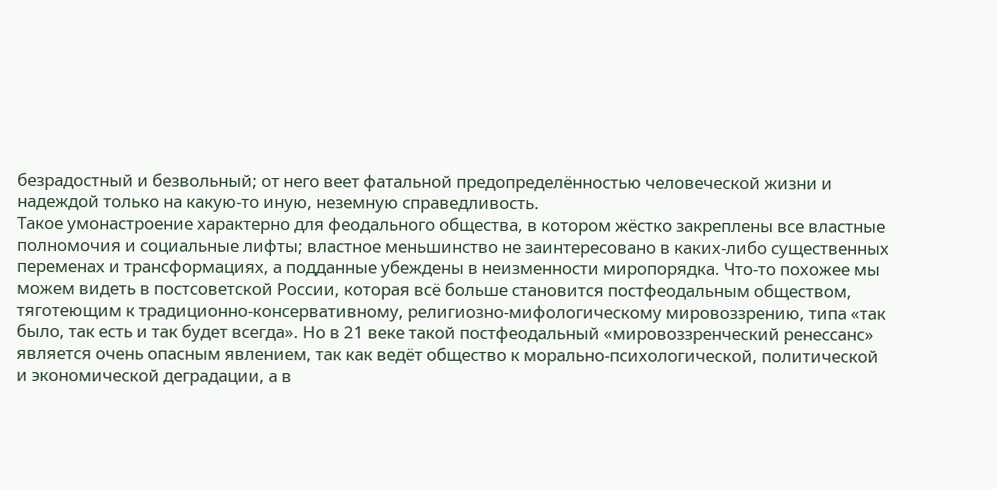безрадостный и безвольный; от него веет фатальной предопределённостью человеческой жизни и надеждой только на какую-то иную, неземную справедливость.
Такое умонастроение характерно для феодального общества, в котором жёстко закреплены все властные полномочия и социальные лифты; властное меньшинство не заинтересовано в каких-либо существенных переменах и трансформациях, а подданные убеждены в неизменности миропорядка. Что-то похожее мы можем видеть в постсоветской России, которая всё больше становится постфеодальным обществом, тяготеющим к традиционно-консервативному, религиозно-мифологическому мировоззрению, типа «так было, так есть и так будет всегда». Но в 21 веке такой постфеодальный «мировоззренческий ренессанс» является очень опасным явлением, так как ведёт общество к морально-психологической, политической и экономической деградации, а в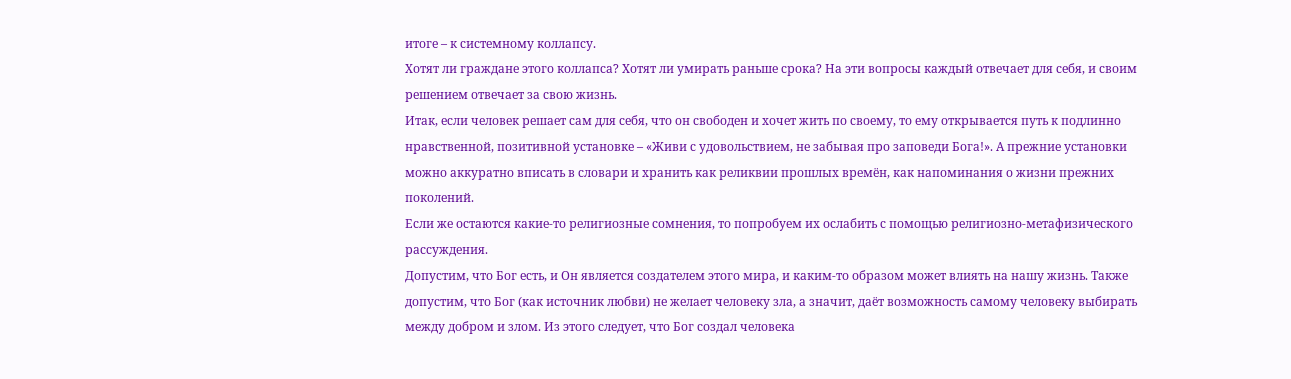итоге – к системному коллапсу.
Хотят ли граждане этого коллапса? Хотят ли умирать раньше срока? На эти вопросы каждый отвечает для себя, и своим решением отвечает за свою жизнь.
Итак, если человек решает сам для себя, что он свободен и хочет жить по своему, то ему открывается путь к подлинно нравственной, позитивной установке – «Живи с удовольствием, не забывая про заповеди Бога!». А прежние установки можно аккуратно вписать в словари и хранить как реликвии прошлых времён, как напоминания о жизни прежних поколений.
Если же остаются какие-то религиозные сомнения, то попробуем их ослабить с помощью религиозно-метафизического рассуждения.
Допустим, что Бог есть, и Он является создателем этого мира, и каким-то образом может влиять на нашу жизнь. Также допустим, что Бог (как источник любви) не желает человеку зла, а значит, даёт возможность самому человеку выбирать между добром и злом. Из этого следует, что Бог создал человека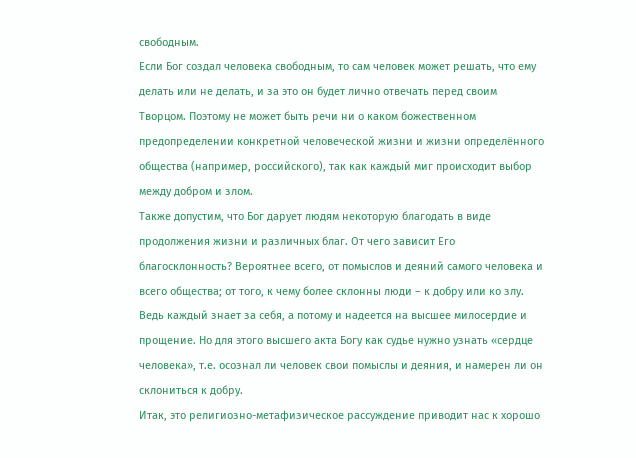свободным.
Если Бог создал человека свободным, то сам человек может решать, что ему делать или не делать, и за это он будет лично отвечать перед своим Творцом. Поэтому не может быть речи ни о каком божественном предопределении конкретной человеческой жизни и жизни определённого общества (например, российского), так как каждый миг происходит выбор между добром и злом.
Также допустим, что Бог дарует людям некоторую благодать в виде продолжения жизни и различных благ. От чего зависит Его благосклонность? Вероятнее всего, от помыслов и деяний самого человека и всего общества; от того, к чему более склонны люди – к добру или ко злу. Ведь каждый знает за себя, а потому и надеется на высшее милосердие и прощение. Но для этого высшего акта Богу как судье нужно узнать «сердце человека», т.е. осознал ли человек свои помыслы и деяния, и намерен ли он склониться к добру.
Итак, это религиозно-метафизическое рассуждение приводит нас к хорошо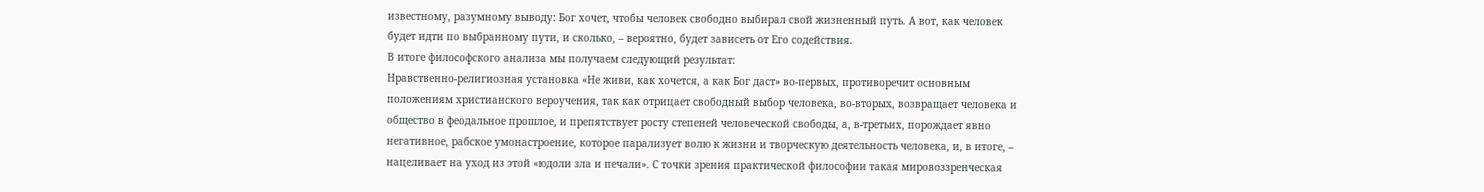известному, разумному выводу: Бог хочет, чтобы человек свободно выбирал свой жизненный путь. А вот, как человек будет идти по выбранному пути, и сколько, – вероятно, будет зависеть от Его содействия.
В итоге философского анализа мы получаем следующий результат:
Нравственно-религиозная установка «Не живи, как хочется, а как Бог даст» во-первых, противоречит основным положениям христианского вероучения, так как отрицает свободный выбор человека, во-вторых, возвращает человека и общество в феодальное прошлое, и препятствует росту степеней человеческой свободы, а, в-третьих, порождает явно негативное, рабское умонастроение, которое парализует волю к жизни и творческую деятельность человека, и, в итоге, – нацеливает на уход из этой «юдоли зла и печали». С точки зрения практической философии такая мировоззренческая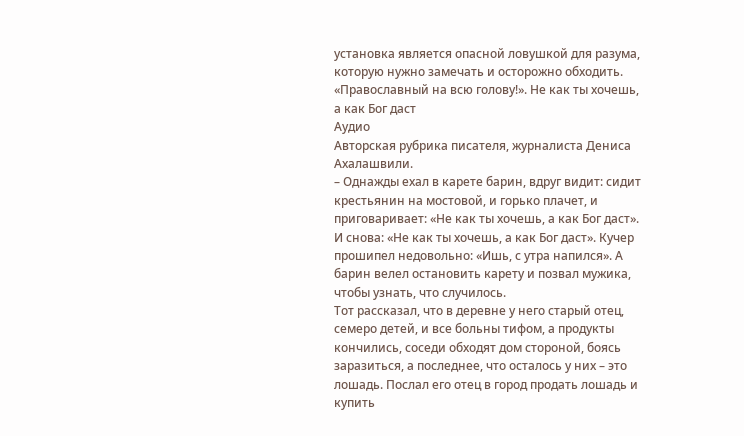установка является опасной ловушкой для разума, которую нужно замечать и осторожно обходить.
«Православный на всю голову!». Не как ты хочешь, а как Бог даст
Аудио
Авторская рубрика писателя, журналиста Дениса Ахалашвили.
– Однажды ехал в карете барин, вдруг видит: сидит крестьянин на мостовой, и горько плачет, и приговаривает: «Не как ты хочешь, а как Бог даст». И снова: «Не как ты хочешь, а как Бог даст». Кучер прошипел недовольно: «Ишь, с утра напился». А барин велел остановить карету и позвал мужика, чтобы узнать, что случилось.
Тот рассказал, что в деревне у него старый отец, семеро детей, и все больны тифом, а продукты кончились, соседи обходят дом стороной, боясь заразиться, а последнее, что осталось у них – это лошадь. Послал его отец в город продать лошадь и купить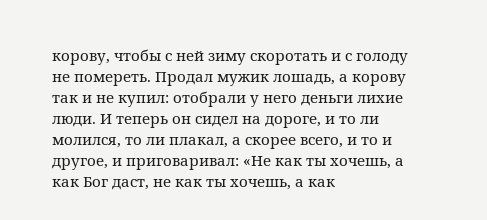корову, чтобы с ней зиму скоротать и с голоду не помереть. Продал мужик лошадь, а корову так и не купил: отобрали у него деньги лихие люди. И теперь он сидел на дороге, и то ли молился, то ли плакал, а скорее всего, и то и другое, и приговаривал: «Не как ты хочешь, а как Бог даст, не как ты хочешь, а как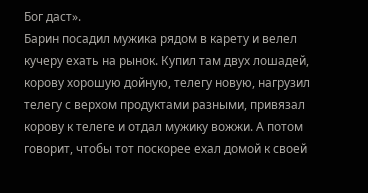Бог даст».
Барин посадил мужика рядом в карету и велел кучеру ехать на рынок. Купил там двух лошадей, корову хорошую дойную, телегу новую, нагрузил телегу с верхом продуктами разными, привязал корову к телеге и отдал мужику вожжи. А потом говорит, чтобы тот поскорее ехал домой к своей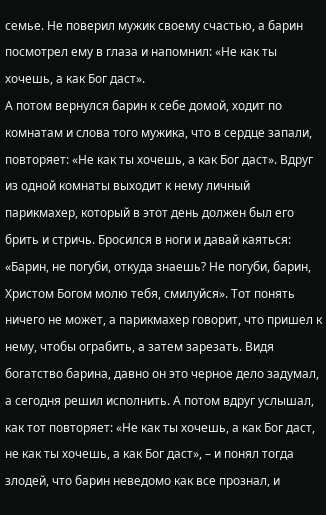семье. Не поверил мужик своему счастью, а барин посмотрел ему в глаза и напомнил: «Не как ты хочешь, а как Бог даст».
А потом вернулся барин к себе домой, ходит по комнатам и слова того мужика, что в сердце запали, повторяет: «Не как ты хочешь, а как Бог даст». Вдруг из одной комнаты выходит к нему личный парикмахер, который в этот день должен был его брить и стричь. Бросился в ноги и давай каяться: «Барин, не погуби, откуда знаешь? Не погуби, барин, Христом Богом молю тебя, смилуйся». Тот понять ничего не может, а парикмахер говорит, что пришел к нему, чтобы ограбить, а затем зарезать. Видя богатство барина, давно он это черное дело задумал, а сегодня решил исполнить. А потом вдруг услышал, как тот повторяет: «Не как ты хочешь, а как Бог даст, не как ты хочешь, а как Бог даст», – и понял тогда злодей, что барин неведомо как все прознал, и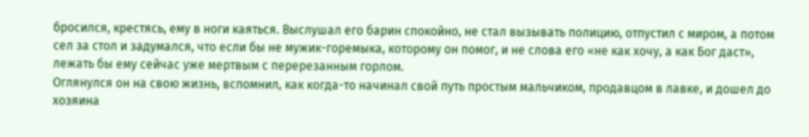бросился, крестясь, ему в ноги каяться. Выслушал его барин спокойно, не стал вызывать полицию, отпустил с миром, а потом сел за стол и задумался, что если бы не мужик-горемыка, которому он помог, и не слова его «не как хочу, а как Бог даст», лежать бы ему сейчас уже мертвым с перерезанным горлом.
Оглянулся он на свою жизнь, вспомнил, как когда-то начинал свой путь простым мальчиком, продавцом в лавке, и дошел до хозяина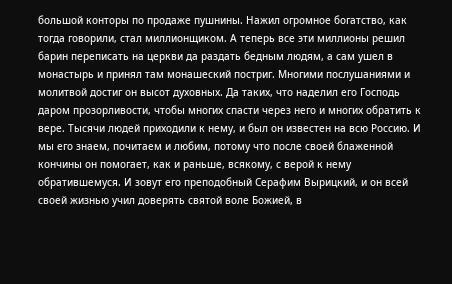большой конторы по продаже пушнины. Нажил огромное богатство, как тогда говорили, стал миллионщиком. А теперь все эти миллионы решил барин переписать на церкви да раздать бедным людям, а сам ушел в монастырь и принял там монашеский постриг. Многими послушаниями и молитвой достиг он высот духовных. Да таких, что наделил его Господь даром прозорливости, чтобы многих спасти через него и многих обратить к вере. Тысячи людей приходили к нему, и был он известен на всю Россию. И мы его знаем, почитаем и любим, потому что после своей блаженной кончины он помогает, как и раньше, всякому, с верой к нему обратившемуся. И зовут его преподобный Серафим Вырицкий, и он всей своей жизнью учил доверять святой воле Божией, в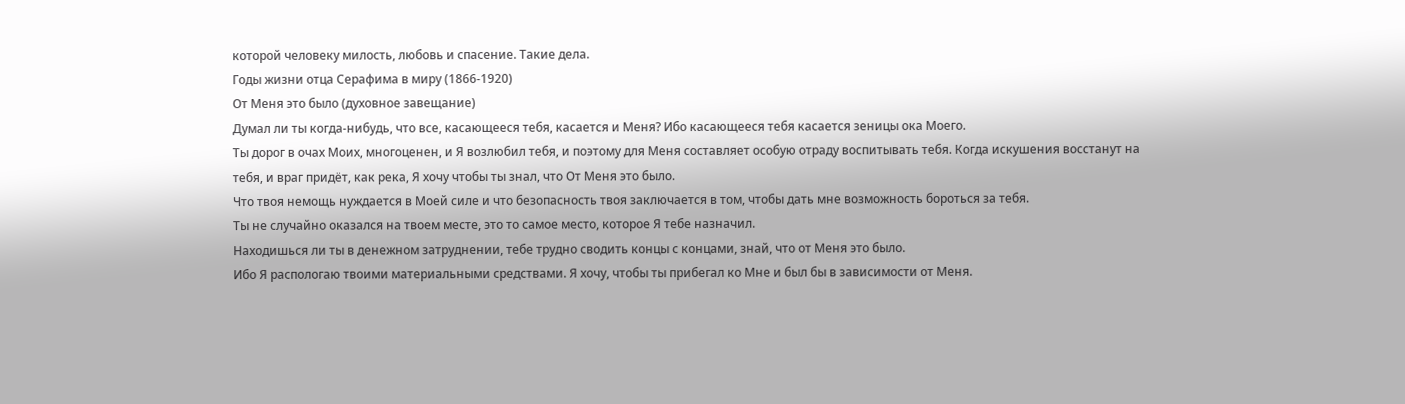которой человеку милость, любовь и спасение. Такие дела.
Годы жизни отца Серафима в миру (1866-1920)
От Меня это было (духовное завещание)
Думал ли ты когда-нибудь, что все, касающееся тебя, касается и Меня? Ибо касающееся тебя касается зеницы ока Моего.
Ты дорог в очах Моих, многоценен, и Я возлюбил тебя, и поэтому для Меня составляет особую отраду воспитывать тебя. Когда искушения восстанут на тебя, и враг придёт, как река, Я хочу чтобы ты знал, что От Меня это было.
Что твоя немощь нуждается в Моей силе и что безопасность твоя заключается в том, чтобы дать мне возможность бороться за тебя.
Ты не случайно оказался на твоем месте, это то самое место, которое Я тебе назначил.
Находишься ли ты в денежном затруднении, тебе трудно сводить концы с концами, знай, что от Меня это было.
Ибо Я распологаю твоими материальными средствами. Я хочу, чтобы ты прибегал ко Мне и был бы в зависимости от Меня.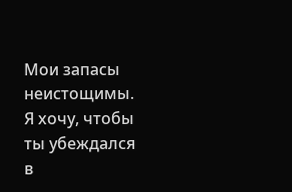Мои запасы неистощимы. Я хочу, чтобы ты убеждался в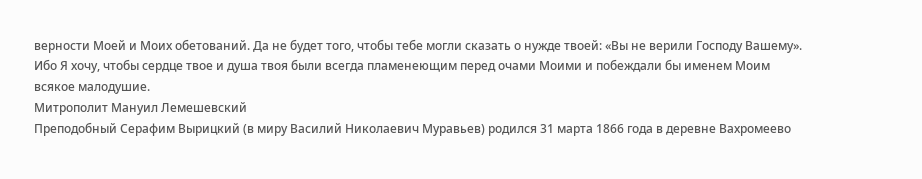верности Моей и Моих обетований. Да не будет того, чтобы тебе могли сказать о нужде твоей: «Вы не верили Господу Вашему».
Ибо Я хочу, чтобы сердце твое и душа твоя были всегда пламенеющим перед очами Моими и побеждали бы именем Моим всякое малодушие.
Митрополит Мануил Лемешевский
Преподобный Серафим Вырицкий (в миру Василий Николаевич Муравьев) родился 31 марта 1866 года в деревне Вахромеево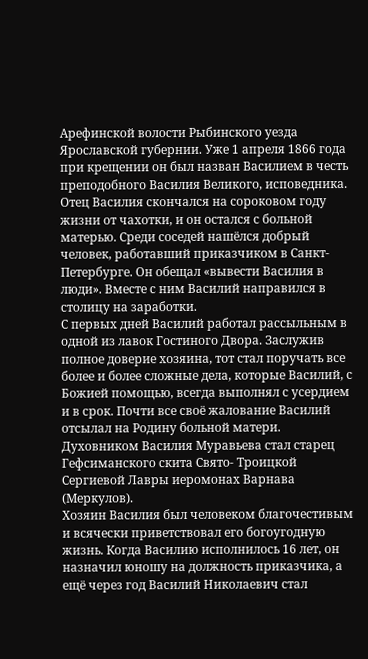Арефинской волости Рыбинского уезда Ярославской губернии. Уже 1 апреля 1866 года при крещении он был назван Василием в честь преподобного Василия Великого, исповедника.
Отец Василия скончался на сороковом году жизни от чахотки, и он остался с больной матерью. Среди соседей нашёлся добрый человек, работавший приказчиком в Санкт-Петербурге. Он обещал «вывести Василия в люди». Вместе с ним Василий направился в столицу на заработки.
С первых дней Василий работал рассыльным в одной из лавок Гостиного Двора. Заслужив полное доверие хозяина, тот стал поручать все более и более сложные дела, которые Василий, с Божией помощью, всегда выполнял с усердием и в срок. Почти все своё жалование Василий отсылал на Родину больной матери.
Духовником Василия Муравьева стал старец Гефсиманского скита Свято- Троицкой Сергиевой Лавры иеромонах Варнава (Меркулов).
Хозяин Василия был человеком благочестивым и всячески приветствовал его богоугодную жизнь. Когда Василию исполнилось 16 лет, он назначил юношу на должность приказчика, а ещё через год Василий Николаевич стал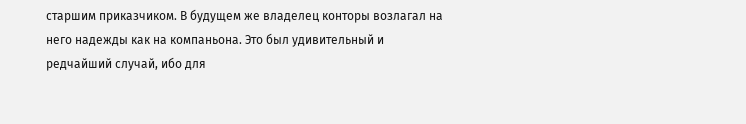старшим приказчиком. В будущем же владелец конторы возлагал на него надежды как на компаньона. Это был удивительный и редчайший случай, ибо для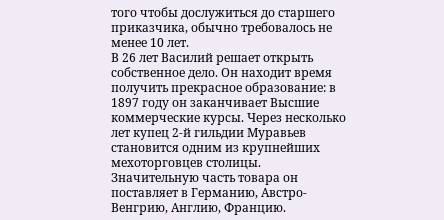того чтобы дослужиться до старшего приказчика, обычно требовалось не менее 10 лет.
В 26 лет Василий решает открыть собственное дело. Он находит время получить прекрасное образование: в 1897 году он заканчивает Высшие коммерческие курсы. Через несколько лет купец 2-й гильдии Муравьев становится одним из крупнейших мехоторговцев столицы. Значительную часть товара он поставляет в Германию, Австро-Венгрию, Англию, Францию.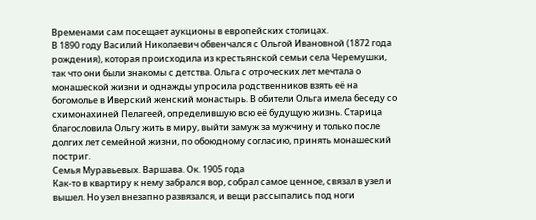Временами сам посещает аукционы в европейских столицах.
В 1890 году Василий Николаевич обвенчался с Ольгой Ивановной (1872 года рождения), которая происходила из крестьянской семьи села Черемушки, так что они были знакомы с детства. Ольга с отроческих лет мечтала о монашеской жизни и однажды упросила родственников взять её на богомолье в Иверский женский монастырь. В обители Ольга имела беседу со схимонахиней Пелагеей, определившую всю её будущую жизнь. Старица благословила Ольгу жить в миру, выйти замуж за мужчину и только после долгих лет семейной жизни, по обоюдному согласию, принять монашеский постриг.
Семья Муравьевых. Варшава. Ок. 1905 года
Как-то в квартиру к нему забрался вор, собрал самое ценное, связал в узел и вышел. Но узел внезапно развязался, и вещи рассыпались под ноги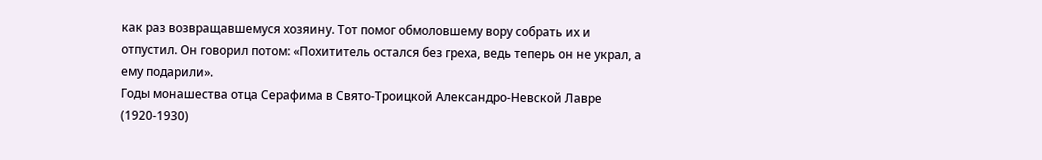как раз возвращавшемуся хозяину. Тот помог обмоловшему вору собрать их и отпустил. Он говорил потом: «Похититель остался без греха, ведь теперь он не украл, а ему подарили».
Годы монашества отца Серафима в Свято-Троицкой Александро-Невской Лавре (1920-1930)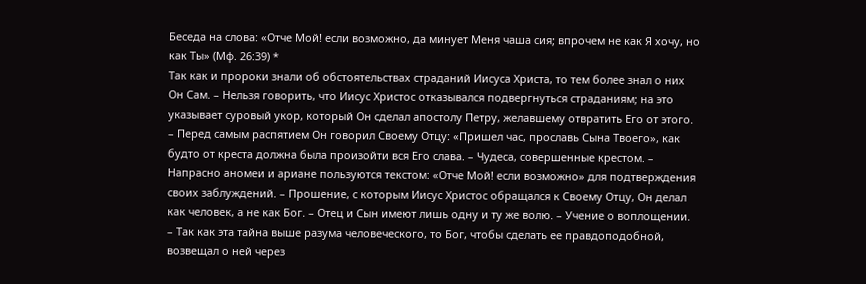Беседа на слова: «Отче Мой! если возможно, да минует Меня чаша сия; впрочем не как Я хочу, но как Ты» (Мф. 26:39) *
Так как и пророки знали об обстоятельствах страданий Иисуса Христа, то тем более знал о них Он Сам. – Нельзя говорить, что Иисус Христос отказывался подвергнуться страданиям; на это указывает суровый укор, который Он сделал апостолу Петру, желавшему отвратить Его от этого. – Перед самым распятием Он говорил Своему Отцу: «Пришел час, прославь Сына Твоего», как будто от креста должна была произойти вся Его слава. – Чудеса, совершенные крестом. – Напрасно аномеи и ариане пользуются текстом: «Отче Мой! если возможно» для подтверждения своих заблуждений. – Прошение, с которым Иисус Христос обращался к Своему Отцу, Он делал как человек, а не как Бог. – Отец и Сын имеют лишь одну и ту же волю. – Учение о воплощении. – Так как эта тайна выше разума человеческого, то Бог, чтобы сделать ее правдоподобной, возвещал о ней через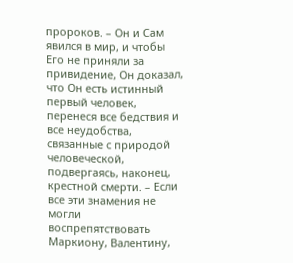пророков. – Он и Сам явился в мир, и чтобы Его не приняли за привидение, Он доказал, что Он есть истинный первый человек, перенеся все бедствия и все неудобства, связанные с природой человеческой, подвергаясь, наконец, крестной смерти. – Если все эти знамения не могли воспрепятствовать Маркиону, Валентину,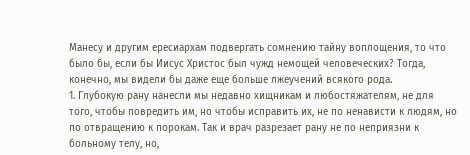Манесу и другим ересиархам подвергать сомнению тайну воплощения, то что было бы, если бы Иисус Христос был чужд немощей человеческих? Тогда, конечно, мы видели бы даже еще больше лжеучений всякого рода.
1. Глубокую рану нанесли мы недавно хищникам и любостяжателям, не для того, чтобы повредить им, но чтобы исправить их, не по ненависти к людям, но по отвращению к порокам. Так и врач разрезает рану не по неприязни к больному телу, но,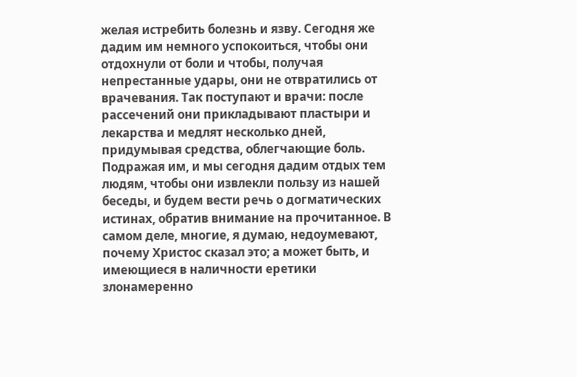желая истребить болезнь и язву. Сегодня же дадим им немного успокоиться, чтобы они отдохнули от боли и чтобы, получая непрестанные удары, они не отвратились от врачевания. Так поступают и врачи: после рассечений они прикладывают пластыри и лекарства и медлят несколько дней, придумывая средства, облегчающие боль. Подражая им, и мы сегодня дадим отдых тем людям, чтобы они извлекли пользу из нашей беседы, и будем вести речь о догматических истинах, обратив внимание на прочитанное. В самом деле, многие, я думаю, недоумевают, почему Христос сказал это; а может быть, и имеющиеся в наличности еретики злонамеренно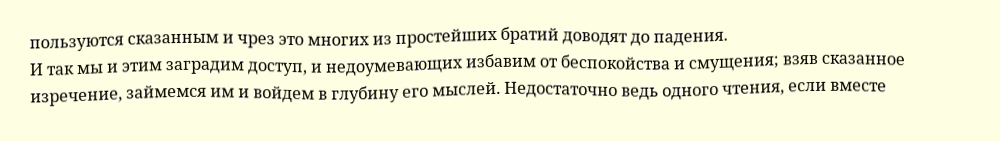пользуются сказанным и чрез это многих из простейших братий доводят до падения.
И так мы и этим заградим доступ, и недоумевающих избавим от беспокойства и смущения; взяв сказанное изречение, займемся им и войдем в глубину его мыслей. Недостаточно ведь одного чтения, если вместе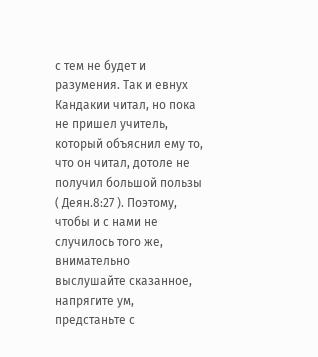с тем не будет и разумения. Так и евнух Кандакии читал, но пока не пришел учитель, который объяснил ему то, что он читал, дотоле не получил большой пользы ( Деян.8:27 ). Поэтому, чтобы и с нами не случилось того же, внимательно выслушайте сказанное, напрягите ум, предстаньте с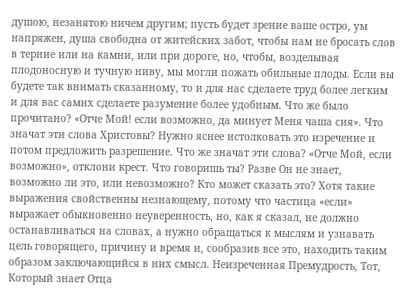душою, незанятою ничем другим; пусть будет зрение ваше остро, ум напряжен, душа свободна от житейских забот, чтобы нам не бросать слов в терние или на камни, или при дороге, но, чтобы, возделывая плодоносную и тучную ниву, мы могли пожать обильные плоды. Если вы будете так внимать сказанному, то и для нас сделаете труд более легким и для вас самих сделаете разумение более удобным. Что же было прочитано? «Отче Мой! если возможно, да минует Меня чаша сия». Что значат эти слова Христовы? Нужно яснее истолковать это изречение и потом предложить разрешение. Что же значат эти слова? «Отче Мой, если возможно», отклони крест. Что говоришь ты? Разве Он не знает, возможно ли это, или невозможно? Кто может сказать это? Хотя такие выражения свойственны незнающему, потому что частица «если» выражает обыкновенно неуверенность, но, как я сказал, не должно останавливаться на словах, а нужно обращаться к мыслям и узнавать цель говорящего, причину и время и, сообразив все это, находить таким образом заключающийся в них смысл. Неизреченная Премудрость, Тот, Который знает Отца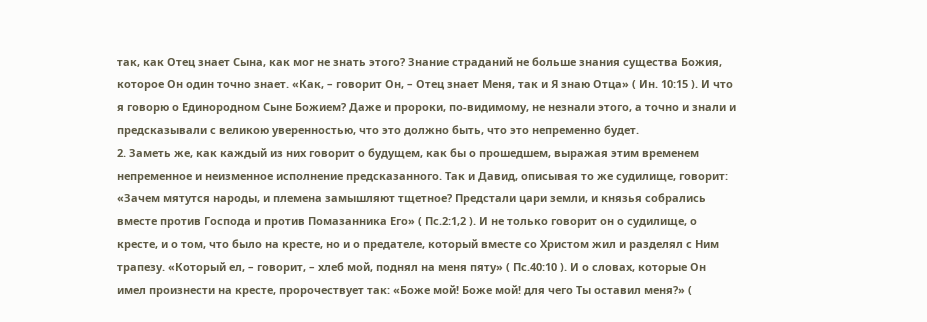так, как Отец знает Сына, как мог не знать этого? Знание страданий не больше знания существа Божия, которое Он один точно знает. «Как, – говорит Он, – Отец знает Меня, так и Я знаю Отца» ( Ин. 10:15 ). И что я говорю о Единородном Сыне Божием? Даже и пророки, по-видимому, не незнали этого, а точно и знали и предсказывали с великою уверенностью, что это должно быть, что это непременно будет.
2. Заметь же, как каждый из них говорит о будущем, как бы о прошедшем, выражая этим временем непременное и неизменное исполнение предсказанного. Так и Давид, описывая то же судилище, говорит: «Зачем мятутся народы, и племена замышляют тщетное? Предстали цари земли, и князья собрались вместе против Господа и против Помазанника Его» ( Пс.2:1,2 ). И не только говорит он о судилище, о кресте, и о том, что было на кресте, но и о предателе, который вместе со Христом жил и разделял с Ним трапезу. «Который ел, – говорит, – хлеб мой, поднял на меня пяту» ( Пс.40:10 ). И о словах, которые Он имел произнести на кресте, пророчествует так: «Боже мой! Боже мой! для чего Ты оставил меня?» (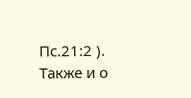Пс.21:2 ). Также и о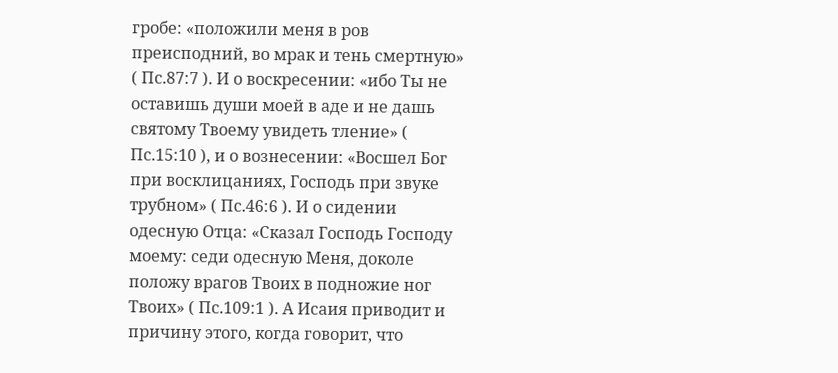гробе: «положили меня в ров преисподний, во мрак и тень смертную» ( Пс.87:7 ). И о воскресении: «ибо Ты не оставишь души моей в аде и не дашь святому Твоему увидеть тление» ( Пс.15:10 ), и о вознесении: «Восшел Бог при восклицаниях, Господь при звуке трубном» ( Пс.46:6 ). И о сидении одесную Отца: «Сказал Господь Господу моему: седи одесную Меня, доколе положу врагов Твоих в подножие ног Твоих» ( Пс.109:1 ). А Исаия приводит и причину этого, когда говорит, что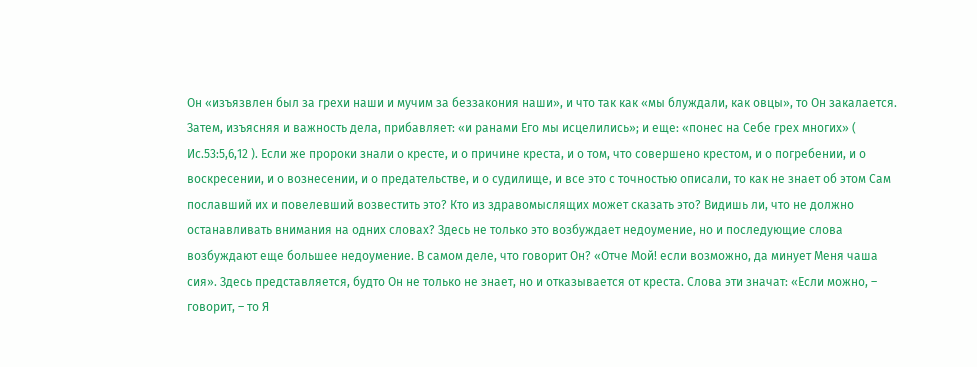Он «изъязвлен был за грехи наши и мучим за беззакония наши», и что так как «мы блуждали, как овцы», то Он закалается. Затем, изъясняя и важность дела, прибавляет: «и ранами Его мы исцелились»; и еще: «понес на Себе грех многих» ( Ис.53:5,6,12 ). Если же пророки знали о кресте, и о причине креста, и о том, что совершено крестом, и о погребении, и о воскресении, и о вознесении, и о предательстве, и о судилище, и все это с точностью описали, то как не знает об этом Сам пославший их и повелевший возвестить это? Кто из здравомыслящих может сказать это? Видишь ли, что не должно останавливать внимания на одних словах? Здесь не только это возбуждает недоумение, но и последующие слова возбуждают еще большее недоумение. В самом деле, что говорит Он? «Отче Мой! если возможно, да минует Меня чаша сия». Здесь представляется, будто Он не только не знает, но и отказывается от креста. Слова эти значат: «Если можно, – говорит, – то Я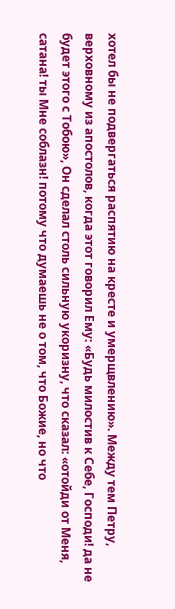хотел бы не подвергаться распятию на кресте и умерщвлению». Между тем Петру, верховному из апостолов, когда этот говорил Ему: «Будь милостив к Себе, Господи! да не будет этого с Тобою», Он сделал столь сильную укоризну, что сказал: «отойди от Меня, сатана! ты Мне соблазн! потому что думаешь не о том, что Божие, но что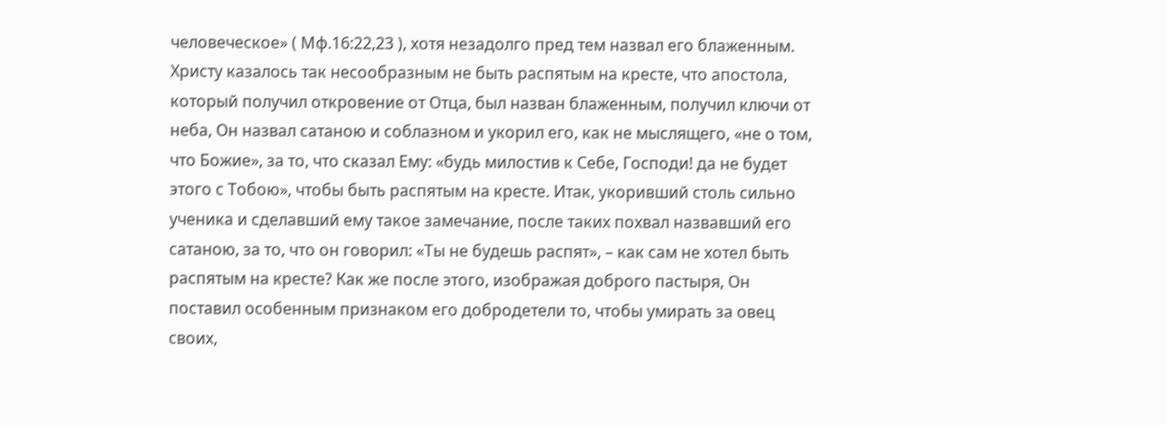человеческое» ( Мф.16:22,23 ), хотя незадолго пред тем назвал его блаженным. Христу казалось так несообразным не быть распятым на кресте, что апостола, который получил откровение от Отца, был назван блаженным, получил ключи от неба, Он назвал сатаною и соблазном и укорил его, как не мыслящего, «не о том, что Божие», за то, что сказал Ему: «будь милостив к Себе, Господи! да не будет этого с Тобою», чтобы быть распятым на кресте. Итак, укоривший столь сильно ученика и сделавший ему такое замечание, после таких похвал назвавший его сатаною, за то, что он говорил: «Ты не будешь распят», – как сам не хотел быть распятым на кресте? Как же после этого, изображая доброго пастыря, Он поставил особенным признаком его добродетели то, чтобы умирать за овец своих,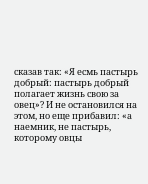сказав так: «Я есмь пастырь добрый: пастырь добрый полагает жизнь свою за овец»? И не остановился на этом, но еще прибавил: «а наемник, не пастырь, которому овцы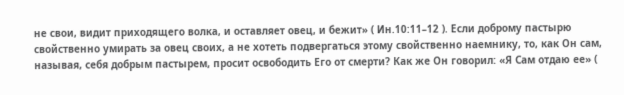не свои, видит приходящего волка, и оставляет овец, и бежит» ( Ин.10:11–12 ). Если доброму пастырю свойственно умирать за овец своих, а не хотеть подвергаться этому свойственно наемнику, то, как Он сам, называя, себя добрым пастырем, просит освободить Его от смерти? Как же Он говорил: «Я Сам отдаю ее» (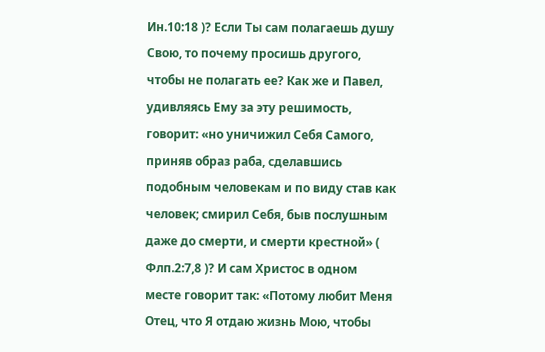Ин.10:18 )? Если Ты сам полагаешь душу Свою, то почему просишь другого, чтобы не полагать ее? Как же и Павел, удивляясь Ему за эту решимость, говорит: «но уничижил Себя Самого, приняв образ раба, сделавшись подобным человекам и по виду став как человек; смирил Себя, быв послушным даже до смерти, и смерти крестной» ( Флп.2:7,8 )? И сам Христос в одном месте говорит так: «Потому любит Меня Отец, что Я отдаю жизнь Мою, чтобы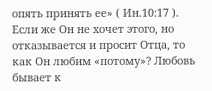опять принять ее» ( Ин.10:17 ). Если же Он не хочет этого, но отказывается и просит Отца, то как Он любим «потому»? Любовь бывает к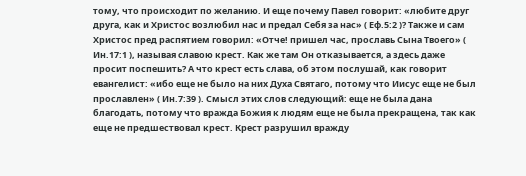тому, что происходит по желанию. И еще почему Павел говорит: «любите друг друга, как и Христос возлюбил нас и предал Себя за нас» ( Еф.5:2 )? Также и сам Христос пред распятием говорил: «Отче! пришел час, прославь Сына Твоего» ( Ин.17:1 ), называя славою крест. Как же там Он отказывается, а здесь даже просит поспешить? А что крест есть слава, об этом послушай, как говорит евангелист: «ибо еще не было на них Духа Святаго, потому что Иисус еще не был прославлен» ( Ин.7:39 ). Смысл этих слов следующий: еще не была дана благодать, потому что вражда Божия к людям еще не была прекращена, так как еще не предшествовал крест. Крест разрушил вражду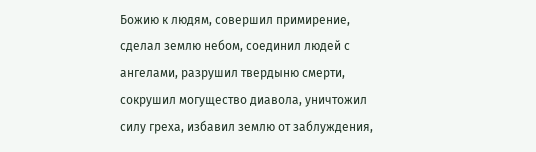Божию к людям, совершил примирение, сделал землю небом, соединил людей с ангелами, разрушил твердыню смерти, сокрушил могущество диавола, уничтожил силу греха, избавил землю от заблуждения,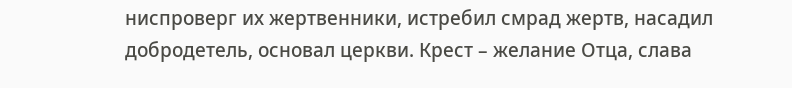ниспроверг их жертвенники, истребил смрад жертв, насадил добродетель, основал церкви. Крест – желание Отца, слава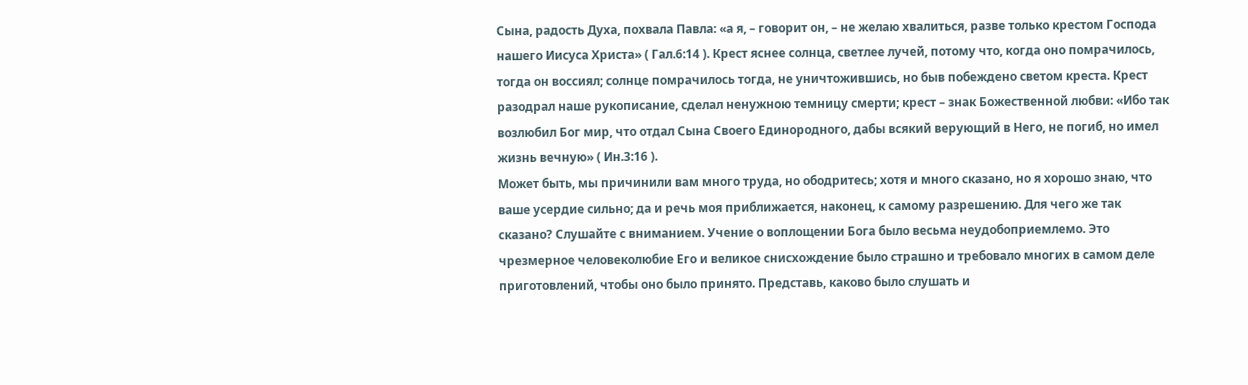Сына, радость Духа, похвала Павла: «а я, – говорит он, – не желаю хвалиться, разве только крестом Господа нашего Иисуса Христа» ( Гал.6:14 ). Крест яснее солнца, светлее лучей, потому что, когда оно помрачилось, тогда он воссиял; солнце помрачилось тогда, не уничтожившись, но быв побеждено светом креста. Крест разодрал наше рукописание, сделал ненужною темницу смерти; крест – знак Божественной любви: «Ибо так возлюбил Бог мир, что отдал Сына Своего Единородного, дабы всякий верующий в Него, не погиб, но имел жизнь вечную» ( Ин.3:16 ).
Может быть, мы причинили вам много труда, но ободритесь; хотя и много сказано, но я хорошо знаю, что ваше усердие сильно; да и речь моя приближается, наконец, к самому разрешению. Для чего же так сказано? Слушайте с вниманием. Учение о воплощении Бога было весьма неудобоприемлемо. Это чрезмерное человеколюбие Его и великое снисхождение было страшно и требовало многих в самом деле приготовлений, чтобы оно было принято. Представь, каково было слушать и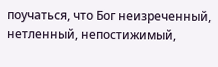поучаться, что Бог неизреченный, нетленный, непостижимый,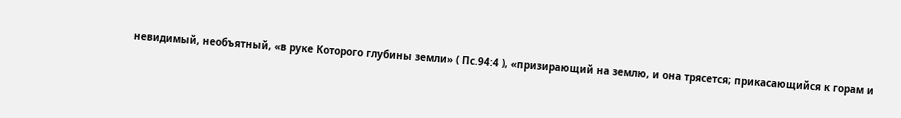невидимый, необъятный, «в руке Которого глубины земли» ( Пс.94:4 ), «призирающий на землю, и она трясется; прикасающийся к горам и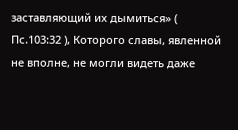заставляющий их дымиться» ( Пс.103:32 ), Которого славы, явленной не вполне, не могли видеть даже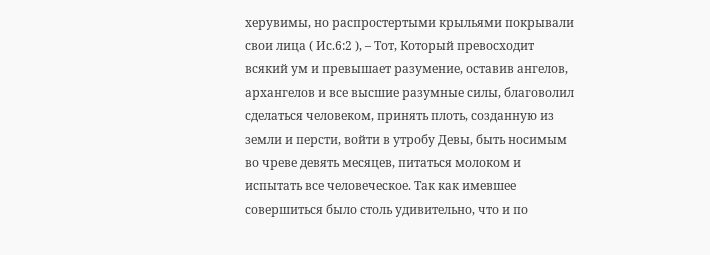херувимы, но распростертыми крыльями покрывали свои лица ( Ис.6:2 ), – Тот, Который превосходит всякий ум и превышает разумение, оставив ангелов, архангелов и все высшие разумные силы, благоволил сделаться человеком, принять плоть, созданную из земли и персти, войти в утробу Девы, быть носимым во чреве девять месяцев, питаться молоком и испытать все человеческое. Так как имевшее совершиться было столь удивительно, что и по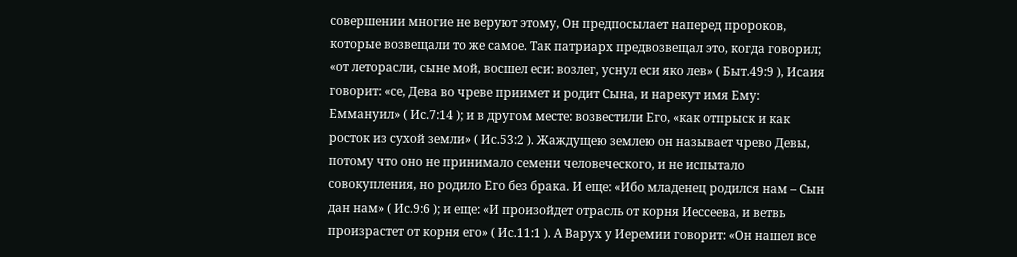совершении многие не веруют этому, Он предпосылает наперед пророков, которые возвещали то же самое. Так патриарх предвозвещал это, когда говорил; «от леторасли, сыне мой, восшел еси: возлег, уснул еси яко лев» ( Быт.49:9 ), Исаия говорит: «се, Дева во чреве приимет и родит Сына, и нарекут имя Ему: Еммануил» ( Ис.7:14 ); и в другом месте: возвестили Его, «как отпрыск и как росток из сухой земли» ( Ис.53:2 ). Жаждущею землею он называет чрево Девы, потому что оно не принимало семени человеческого, и не испытало совокупления, но родило Его без брака. И еще: «Ибо младенец родился нам – Сын дан нам» ( Ис.9:6 ); и еще: «И произойдет отрасль от корня Иессеева, и ветвь произрастет от корня его» ( Ис.11:1 ). А Варух у Иеремии говорит: «Он нашел все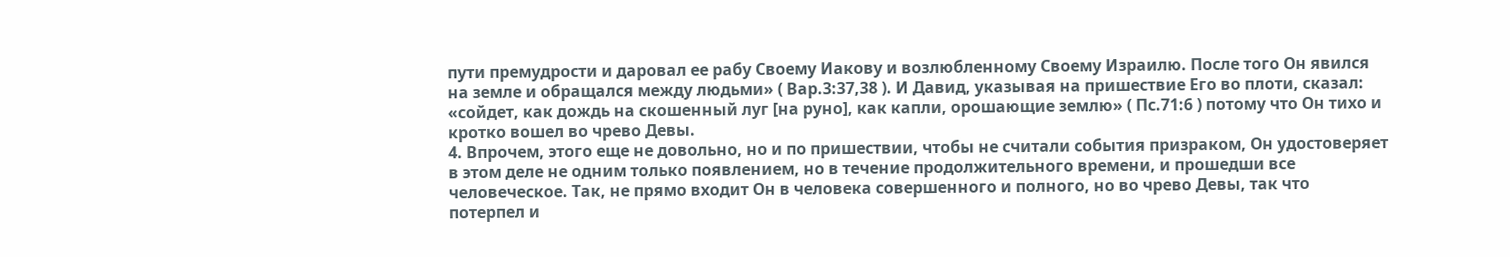пути премудрости и даровал ее рабу Своему Иакову и возлюбленному Своему Израилю. После того Он явился на земле и обращался между людьми» ( Вар.3:37,38 ). И Давид, указывая на пришествие Его во плоти, сказал: «сойдет, как дождь на скошенный луг [на руно], как капли, орошающие землю» ( Пс.71:6 ) потому что Он тихо и кротко вошел во чрево Девы.
4. Впрочем, этого еще не довольно, но и по пришествии, чтобы не считали события призраком, Он удостоверяет в этом деле не одним только появлением, но в течение продолжительного времени, и прошедши все человеческое. Так, не прямо входит Он в человека совершенного и полного, но во чрево Девы, так что потерпел и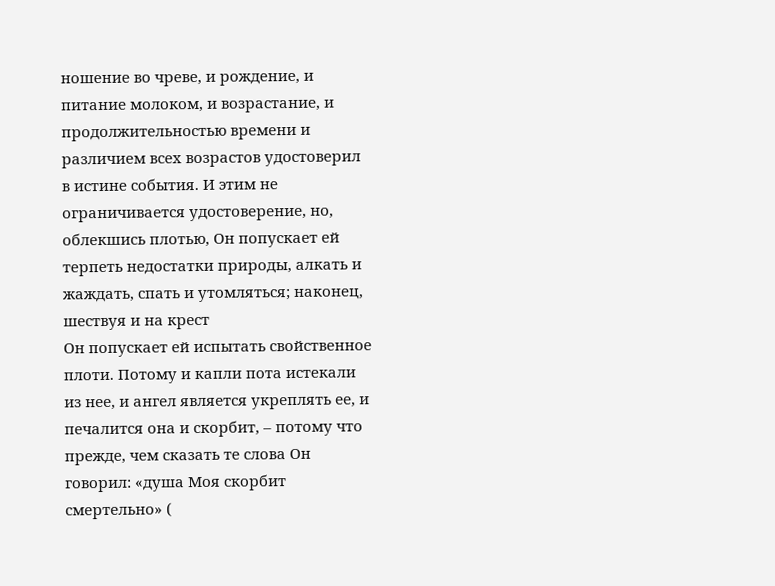ношение во чреве, и рождение, и питание молоком, и возрастание, и продолжительностью времени и различием всех возрастов удостоверил в истине события. И этим не ограничивается удостоверение, но, облекшись плотью, Он попускает ей терпеть недостатки природы, алкать и жаждать, спать и утомляться; наконец, шествуя и на крест
Он попускает ей испытать свойственное плоти. Потому и капли пота истекали из нее, и ангел является укреплять ее, и печалится она и скорбит, – потому что прежде, чем сказать те слова Он говорил: «душа Моя скорбит смертельно» (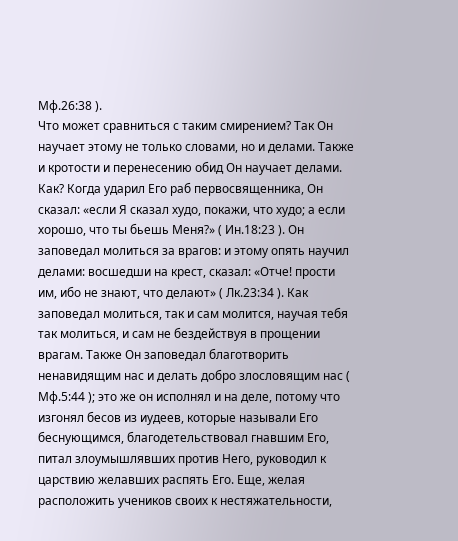Мф.26:38 ).
Что может сравниться с таким смирением? Так Он научает этому не только словами, но и делами. Также и кротости и перенесению обид Он научает делами. Как? Когда ударил Его раб первосвященника, Он сказал: «если Я сказал худо, покажи, что худо; а если хорошо, что ты бьешь Меня?» ( Ин.18:23 ). Он заповедал молиться за врагов: и этому опять научил делами: восшедши на крест, сказал: «Отче! прости им, ибо не знают, что делают» ( Лк.23:34 ). Как заповедал молиться, так и сам молится, научая тебя так молиться, и сам не бездействуя в прощении врагам. Также Он заповедал благотворить ненавидящим нас и делать добро злословящим нас ( Мф.5:44 ); это же он исполнял и на деле, потому что изгонял бесов из иудеев, которые называли Его беснующимся, благодетельствовал гнавшим Его, питал злоумышлявших против Него, руководил к царствию желавших распять Его. Еще, желая расположить учеников своих к нестяжательности,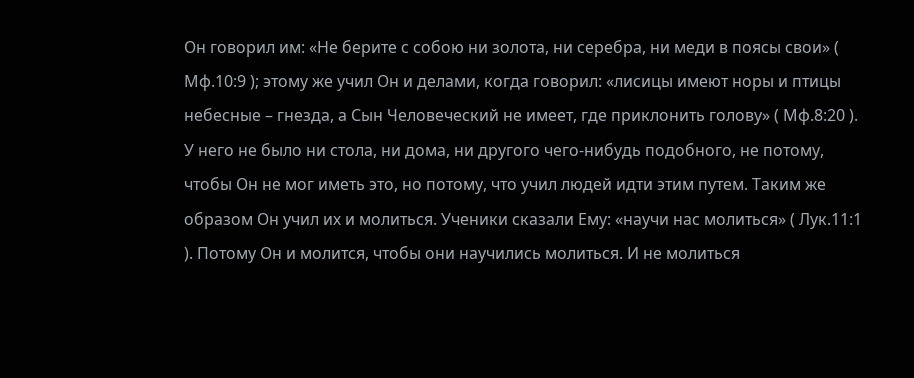Он говорил им: «Не берите с собою ни золота, ни серебра, ни меди в поясы свои» ( Мф.10:9 ); этому же учил Он и делами, когда говорил: «лисицы имеют норы и птицы небесные – гнезда, а Сын Человеческий не имеет, где приклонить голову» ( Мф.8:20 ). У него не было ни стола, ни дома, ни другого чего-нибудь подобного, не потому, чтобы Он не мог иметь это, но потому, что учил людей идти этим путем. Таким же образом Он учил их и молиться. Ученики сказали Ему: «научи нас молиться» ( Лук.11:1 ). Потому Он и молится, чтобы они научились молиться. И не молиться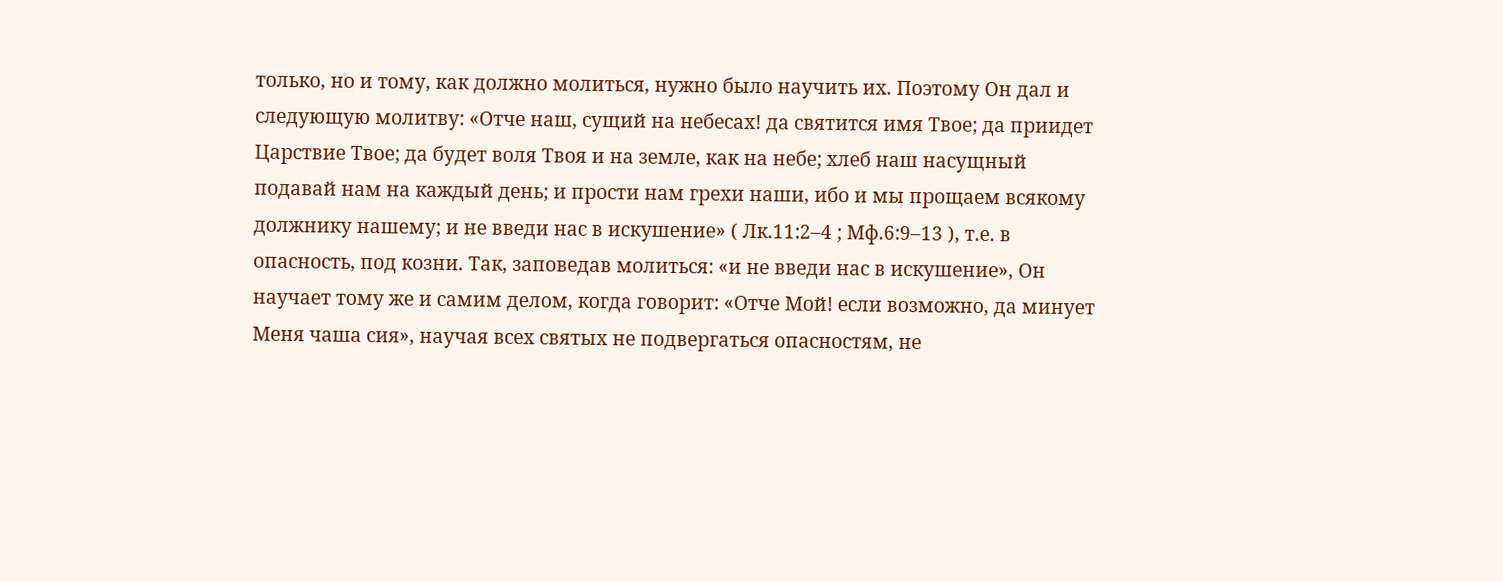только, но и тому, как должно молиться, нужно было научить их. Поэтому Он дал и следующую молитву: «Отче наш, сущий на небесах! да святится имя Твое; да приидет Царствие Твое; да будет воля Твоя и на земле, как на небе; хлеб наш насущный подавай нам на каждый день; и прости нам грехи наши, ибо и мы прощаем всякому должнику нашему; и не введи нас в искушение» ( Лк.11:2–4 ; Мф.6:9–13 ), т.е. в опасность, под козни. Так, заповедав молиться: «и не введи нас в искушение», Он научает тому же и самим делом, когда говорит: «Отче Мой! если возможно, да минует Меня чаша сия», научая всех святых не подвергаться опасностям, не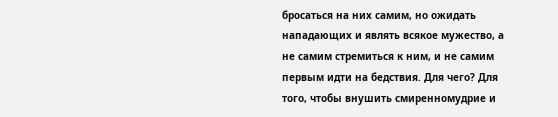бросаться на них самим, но ожидать нападающих и являть всякое мужество, а не самим стремиться к ним, и не самим первым идти на бедствия. Для чего? Для того, чтобы внушить смиренномудрие и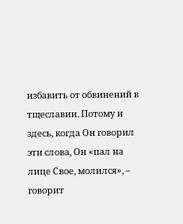избавить от обвинений в тщеславии. Потому и здесь, когда Он говорил эти слова, Он «пал на лице Свое, молился», – говорит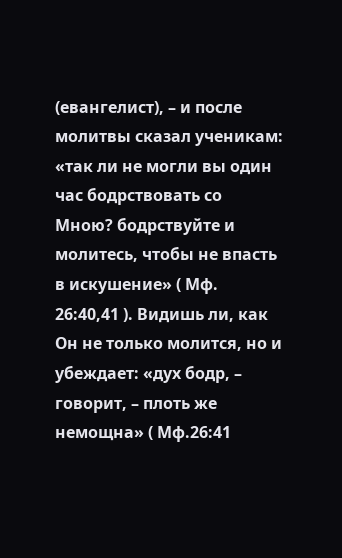(евангелист), – и после молитвы сказал ученикам: «так ли не могли вы один час бодрствовать со Мною? бодрствуйте и молитесь, чтобы не впасть в искушение» ( Мф. 26:40,41 ). Видишь ли, как Он не только молится, но и убеждает: «дух бодр, – говорит, – плоть же немощна» ( Мф.26:41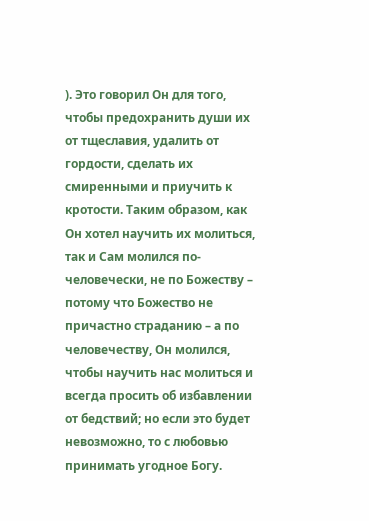). Это говорил Он для того, чтобы предохранить души их от тщеславия, удалить от гордости, сделать их смиренными и приучить к кротости. Таким образом, как Он хотел научить их молиться, так и Сам молился по-человечески, не по Божеству – потому что Божество не причастно страданию – а по человечеству, Он молился, чтобы научить нас молиться и всегда просить об избавлении от бедствий; но если это будет невозможно, то с любовью принимать угодное Богу.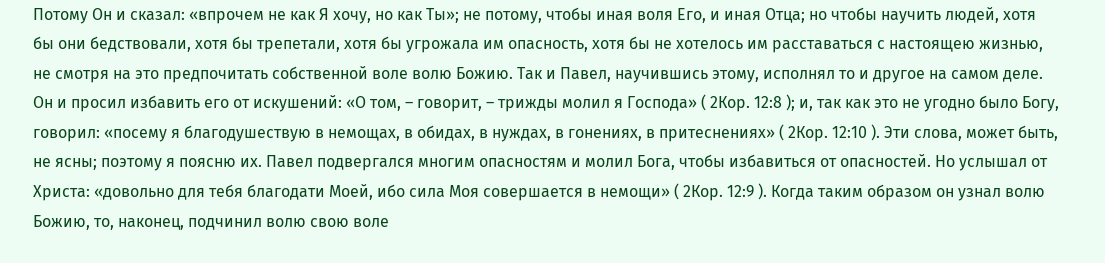Потому Он и сказал: «впрочем не как Я хочу, но как Ты»; не потому, чтобы иная воля Его, и иная Отца; но чтобы научить людей, хотя бы они бедствовали, хотя бы трепетали, хотя бы угрожала им опасность, хотя бы не хотелось им расставаться с настоящею жизнью, не смотря на это предпочитать собственной воле волю Божию. Так и Павел, научившись этому, исполнял то и другое на самом деле. Он и просил избавить его от искушений: «О том, – говорит, – трижды молил я Господа» ( 2Кор. 12:8 ); и, так как это не угодно было Богу, говорил: «посему я благодушествую в немощах, в обидах, в нуждах, в гонениях, в притеснениях» ( 2Кор. 12:10 ). Эти слова, может быть, не ясны; поэтому я поясню их. Павел подвергался многим опасностям и молил Бога, чтобы избавиться от опасностей. Но услышал от Христа: «довольно для тебя благодати Моей, ибо сила Моя совершается в немощи» ( 2Кор. 12:9 ). Когда таким образом он узнал волю Божию, то, наконец, подчинил волю свою воле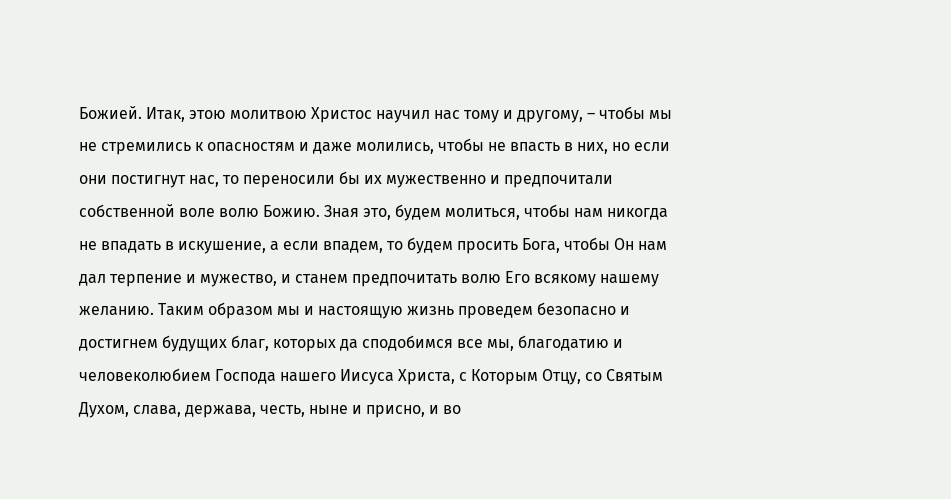Божией. Итак, этою молитвою Христос научил нас тому и другому, – чтобы мы не стремились к опасностям и даже молились, чтобы не впасть в них, но если они постигнут нас, то переносили бы их мужественно и предпочитали собственной воле волю Божию. Зная это, будем молиться, чтобы нам никогда не впадать в искушение, а если впадем, то будем просить Бога, чтобы Он нам дал терпение и мужество, и станем предпочитать волю Его всякому нашему желанию. Таким образом мы и настоящую жизнь проведем безопасно и достигнем будущих благ, которых да сподобимся все мы, благодатию и человеколюбием Господа нашего Иисуса Христа, с Которым Отцу, со Святым Духом, слава, держава, честь, ныне и присно, и во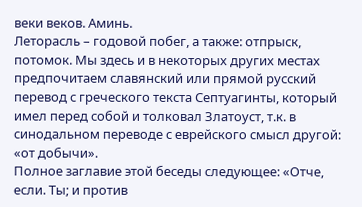веки веков. Аминь.
Леторасль – годовой побег, а также: отпрыск, потомок. Мы здесь и в некоторых других местах предпочитаем славянский или прямой русский перевод с греческого текста Септуагинты, который имел перед собой и толковал Златоуст, т.к. в синодальном переводе с еврейского смысл другой: «от добычи».
Полное заглавие этой беседы следующее: «Отче, если. Ты; и против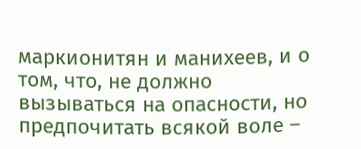маркионитян и манихеев, и о том, что, не должно вызываться на опасности, но предпочитать всякой воле –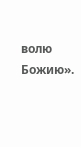волю Божию».